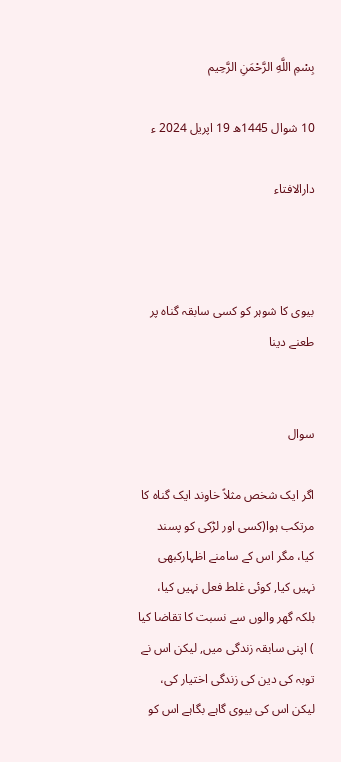بِسْمِ اللَّهِ الرَّحْمَنِ الرَّحِيم

10 شوال 1445ھ 19 اپریل 2024 ء

دارالافتاء



بیوی کا شوہر کو کسی سابقہ گناہ پر طعنے دینا


سوال

اگر ایک شخص مثلاً خاوند ایک گناہ کا مرتکب ہوا(کسی اور لڑکی کو پسند کیا، مگر اس کے سامنے اظہارکبھی نہیں کیا, کوئی غلط فعل نہیں کیا،  بلکہ گھر والوں سے نسبت کا تقاضا کیا ) اپنی سابقہ زندگی میں, لیکن اس نے توبہ کی دین کی زندگی اختیار کی، لیکن اس کی بیوی گاہے بگاہے اس کو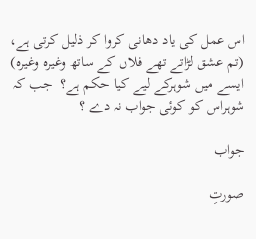اس عمل کی یاد دھانی کروا کر ذلیل کرتی ہے، (تم عشق لڑاتے تھے فلاں کے ساتھ وغیرہ وغیرہ) ایسے میں شوہرکے لیے کیا حکم ہے؟  جب کہ شوہراس کو کوئی جواب نہ دے ؟

جواب

صورتِ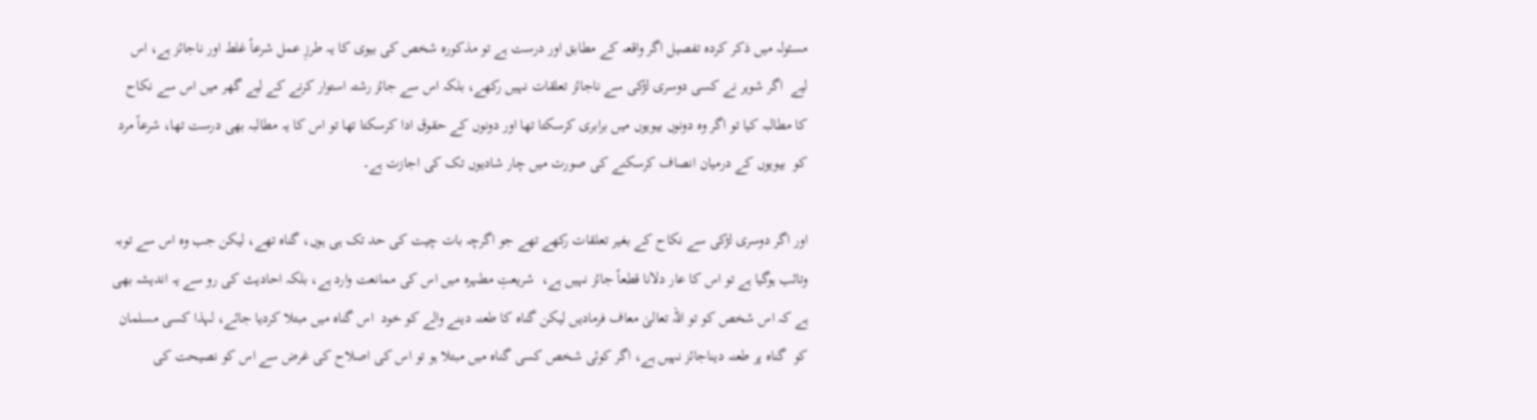مسئولہ میں ذکر کردہ تفصیل اگر واقعہ کے مطابق اور درست ہے تو مذکورہ شخص کی بیوی کا یہ طرزِ عمل شرعاً غلط اور ناجائز ہے، اس لیے  اگر شوہر نے کسی دوسری لڑکی سے ناجائز تعلقات نہیں رکھے، بلکہ اس سے جائز رشتہ استوار کرنے کے لیے گھر میں اس سے نکاح کا مطالبہ کیا تو اگر وہ دونوں بیویوں میں برابری کرسکتا تھا اور دونوں کے حقوق ادا کرسکتا تھا تو اس کا یہ مطالبہ بھی درست تھا، شرعاً مرد کو  بیویوں کے درمیان انصاف کرسکنے کی صورت میں چار شادیوں تک کی اجازت ہے۔

اور اگر دوسری لڑکی سے نکاح کے بغیر تعلقات رکھے تھے جو اگرچہ بات چیت کی حد تک ہی ہوں، گناہ تھے، لیکن جب وہ اس سے توبہ وتائب ہوگیا ہے تو اس کا عار دلانا قطعاً جائز نہیں ہے،  شریعتِ مطہرہ میں اس کی ممانعت وارد ہے، بلکہ احادیث کی رو سے یہ اندیشہ بھی ہے کہ اس شخص کو تو اللہ تعالیٰ معاف فرمادیں لیکن گناہ کا طعنہ دینے والے کو خود  اس گناہ میں مبتلا کردیا جائے، لہذا کسی مسلمان کو  گناہ پر طعنہ دیناجائز نہیں ہے، اگر کوئی شخص کسی گناہ میں مبتلا ہو تو اس کی اصلاح کی غرض سے اس کو نصیحت کی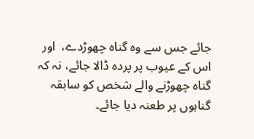جائے جس سے وہ گناہ چھوڑدے،  اور اس کے عیوب پر پردہ ڈالا جائے، نہ کہ گناہ چھوڑنے والے شخص کو سابقہ گناہوں پر طعنہ دیا جائے۔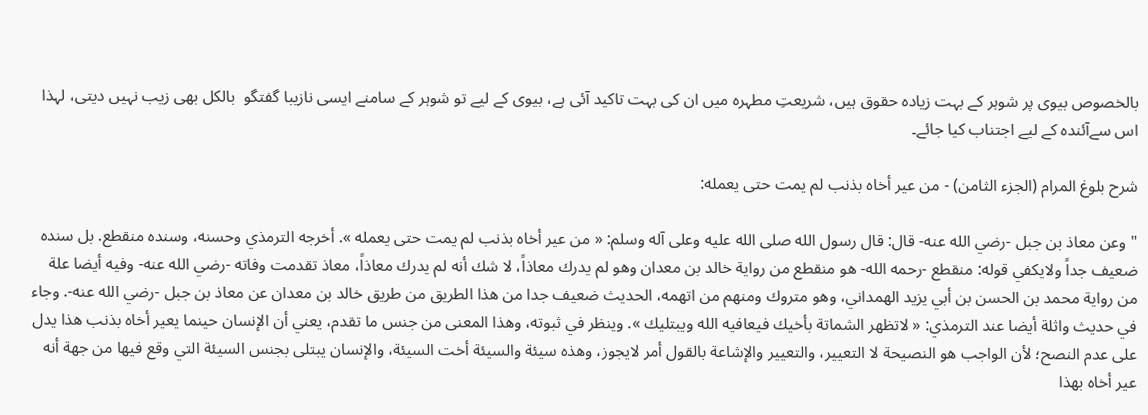بالخصوص بیوی پر شوہر کے بہت زیادہ حقوق ہیں، شریعتِ مطہرہ میں ان کی بہت تاکید آئی ہے، بیوی کے لیے تو شوہر کے سامنے ایسی نازیبا گفتگو  بالکل بھی زیب نہیں دیتی، لہذا اس سےآئندہ کے لیے اجتناب کیا جائے۔

شرح بلوغ المرام (الجزء الثامن) - من عير أخاه بذنب لم يمت حتى يعمله:

"وعن معاذ بن جبل -رضي الله عنه- قال: قال رسول الله صلى الله عليه وعلى آله وسلم: « من عير أخاه بذنب لم يمت حتى يعمله ». أخرجه الترمذي وحسنه، وسنده منقطع. بل سنده ضعيف جداً ولايكفي قوله: منقطع -رحمه الله- هو منقطع من رواية خالد بن معدان وهو لم يدرك معاذاً، لا شك أنه لم يدرك معاذاً، معاذ تقدمت وفاته -رضي الله عنه- وفيه أيضا علة من رواية محمد بن الحسن بن أبي يزيد الهمداني، وهو متروك ومنهم من اتهمه، الحديث ضعيف جدا من هذا الطريق من طريق خالد بن معدان عن معاذ بن جبل -رضي الله عنه-. وجاء في حديث واثلة أيضا عند الترمذي: « لاتظهر الشماتة بأخيك فيعافيه الله ويبتليك ». وينظر في ثبوته، وهذا المعنى من جنس ما تقدم، يعني أن الإنسان حينما يعير أخاه بذنب هذا يدل على عدم النصح؛ لأن الواجب هو النصيحة لا التعيير، والتعيير والإشاعة بالقول أمر لايجوز، وهذه سيئة والسيئة أخت السيئة، والإنسان يبتلى بجنس السيئة التي وقع فيها من جهة أنه عير أخاه بهذا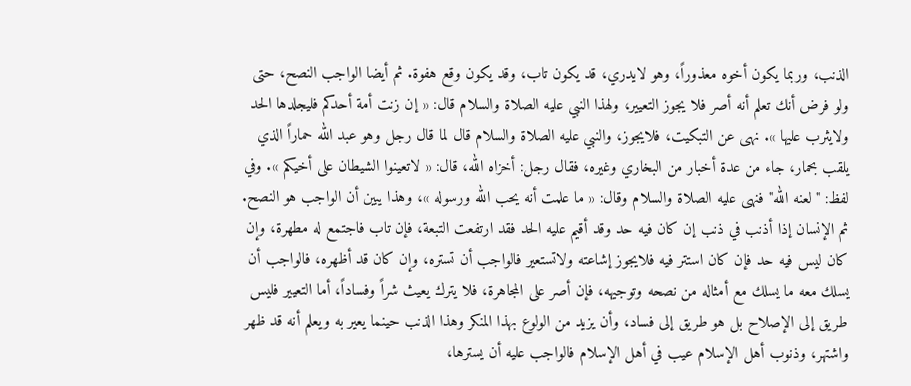الذنب، وربما يكون أخوه معذوراً، وهو لايدري، قد يكون تاب، وقد يكون وقع هفوة. ثم أيضا الواجب النصح، حتى ولو فرض أنك تعلم أنه أصر فلا يجوز التعيير، ولهذا النبي عليه الصلاة والسلام قال: « إن زنت أمة أحدكم فليجلدها الحد ولايثرب عليها ». نهى عن التبكيت، فلايجوز، والنبي عليه الصلاة والسلام قال لما قال رجل وهو عبد الله حماراً الذي يلقب بحمار، جاء من عدة أخبار من البخاري وغيره، فقال رجل: أخزاه الله، قال: « لاتعينوا الشيطان على أخيكم ». وفي لفظ: "لعنه الله" فنهى عليه الصلاة والسلام وقال: « ما علمت أنه يحب الله ورسوله »، وهذا يبين أن الواجب هو النصح. ثم الإنسان إذا أذنب في ذنب إن كان فيه حد وقد أقيم عليه الحد فقد ارتفعت التبعة، فإن تاب فاجتمع له مطهرة، وإن كان ليس فيه حد فإن كان استتر فيه فلايجوز إشاعته ولاتستعير فالواجب أن تستره، وإن كان قد أظهره، فالواجب أن يسلك معه ما يسلك مع أمثاله من نصحه وتوجيهه، فإن أصر على المجاهرة، فلا يترك يعيث شراً وفساداً، أما التعيير فليس طريق إلى الإصلاح بل هو طريق إلى فساد، وأن يزيد من الولوع بهذا المنكر وهذا الذنب حينما يعير به ويعلم أنه قد ظهر واشتهر، وذنوب أهل الإسلام عيب في أهل الإسلام فالواجب عليه أن يسترها،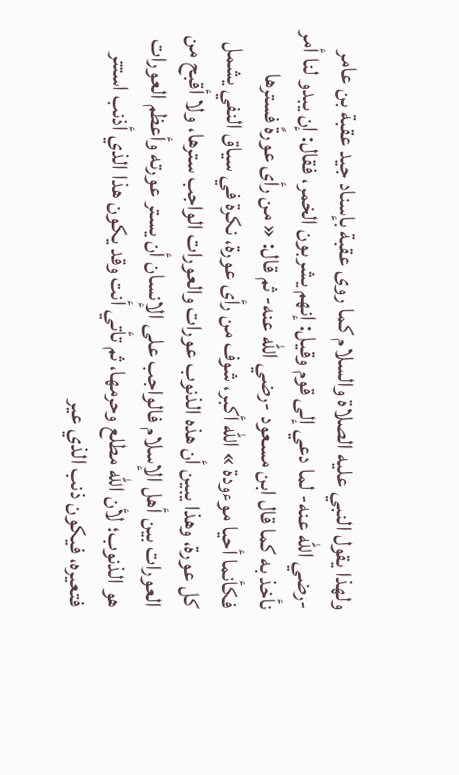ولهذا يقول النبي عليه الصلاة والسلام كما روى عقبة بإسناد جيد عقبة بن عامر -رضي الله عنه- لما دعي إلى قوم وقيل: إنهم يشربون الخمر، فقال: إن يبدو لنا أمر نأخذ به كما قال ابن مسعود -رضي الله عنه- ثم قال: « من رأى عورةً فسترها فكأنما أحيا موءودة » الله أكبر، شوف من رأى عورة، نكرة في سياق النفي يشمل كل عورة، وهذا يبين أن هذه الذنوب عورات والعورات الواجب سترها، ولا أقبح من العورات بين أهل الإسلام فالواجب على الإنسان أن يستر عورته وأعظم العورات هو الذنوب؛ لأن الله مطلع وحرمها، ثم تأتي أنت وقد يكون هذا الذي أذنب استتر فتعيره، فيكون ذنب الذي عير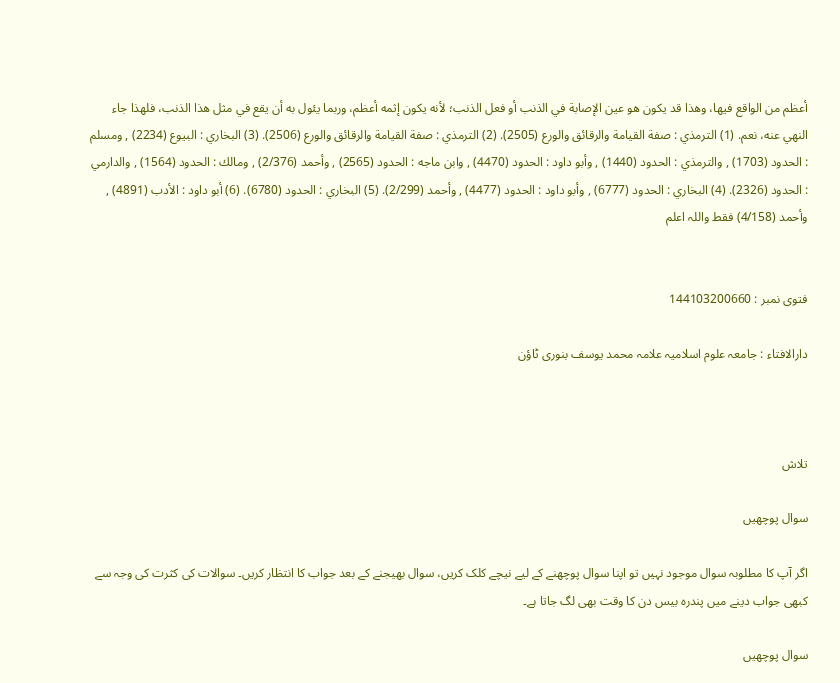أعظم من الواقع فيها، وهذا قد يكون هو عين الإصابة في الذنب أو فعل الذنب؛ لأنه يكون إثمه أعظم، وربما يئول به أن يقع في مثل هذا الذنب، فلهذا جاء النهي عنه، نعم. (1) الترمذي : صفة القيامة والرقائق والورع (2505). (2) الترمذي : صفة القيامة والرقائق والورع (2506). (3) البخاري : البيوع (2234) , ومسلم : الحدود (1703) , والترمذي : الحدود (1440) , وأبو داود : الحدود (4470) , وابن ماجه : الحدود (2565) , وأحمد (2/376) , ومالك : الحدود (1564) , والدارمي : الحدود (2326). (4) البخاري : الحدود (6777) , وأبو داود : الحدود (4477) , وأحمد (2/299). (5) البخاري : الحدود (6780). (6) أبو داود : الأدب (4891) , وأحمد (4/158) فقط واللہ اعلم


فتوی نمبر : 144103200660

دارالافتاء : جامعہ علوم اسلامیہ علامہ محمد یوسف بنوری ٹاؤن



تلاش

سوال پوچھیں

اگر آپ کا مطلوبہ سوال موجود نہیں تو اپنا سوال پوچھنے کے لیے نیچے کلک کریں، سوال بھیجنے کے بعد جواب کا انتظار کریں۔ سوالات کی کثرت کی وجہ سے کبھی جواب دینے میں پندرہ بیس دن کا وقت بھی لگ جاتا ہے۔

سوال پوچھیں